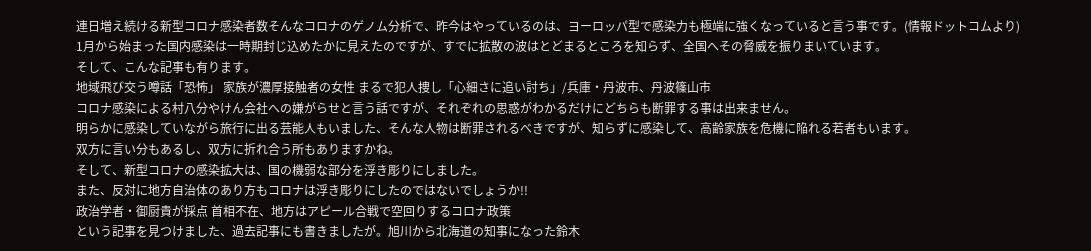連日増え続ける新型コロナ感染者数そんなコロナのゲノム分析で、昨今はやっているのは、ヨーロッパ型で感染力も極端に強くなっていると言う事です。(情報ドットコムより)
1月から始まった国内感染は一時期封じ込めたかに見えたのですが、すでに拡散の波はとどまるところを知らず、全国へその脅威を振りまいています。
そして、こんな記事も有ります。
地域飛び交う噂話「恐怖」 家族が濃厚接触者の女性 まるで犯人捜し「心細さに追い討ち」/兵庫・丹波市、丹波篠山市
コロナ感染による村八分やけん会社への嫌がらせと言う話ですが、それぞれの思惑がわかるだけにどちらも断罪する事は出来ません。
明らかに感染していながら旅行に出る芸能人もいました、そんな人物は断罪されるべきですが、知らずに感染して、高齢家族を危機に陥れる若者もいます。
双方に言い分もあるし、双方に折れ合う所もありますかね。
そして、新型コロナの感染拡大は、国の機弱な部分を浮き彫りにしました。
また、反対に地方自治体のあり方もコロナは浮き彫りにしたのではないでしょうか!!
政治学者・御厨貴が採点 首相不在、地方はアピール合戦で空回りするコロナ政策
という記事を見つけました、過去記事にも書きましたが。旭川から北海道の知事になった鈴木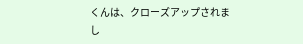くんは、クローズアップされまし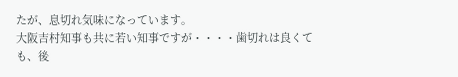たが、息切れ気味になっています。
大阪吉村知事も共に若い知事ですが・・・・歯切れは良くても、後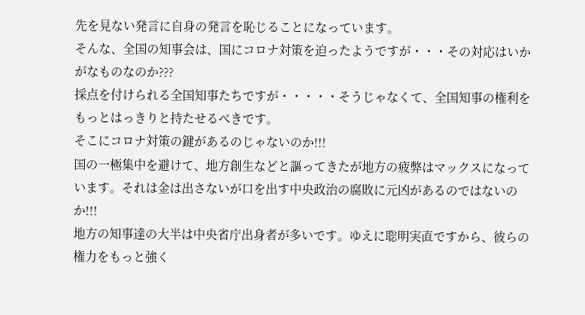先を見ない発言に自身の発言を恥じることになっています。
そんな、全国の知事会は、国にコロナ対策を迫ったようですが・・・その対応はいかがなものなのか???
採点を付けられる全国知事たちですが・・・・・そうじゃなくて、全国知事の権利をもっとはっきりと持たせるべきです。
そこにコロナ対策の鍵があるのじゃないのか!!!
国の一極集中を避けて、地方創生などと謳ってきたが地方の疲弊はマックスになっています。それは金は出さないが口を出す中央政治の腐敗に元凶があるのではないのか!!!
地方の知事達の大半は中央省庁出身者が多いです。ゆえに聡明実直ですから、彼らの権力をもっと強く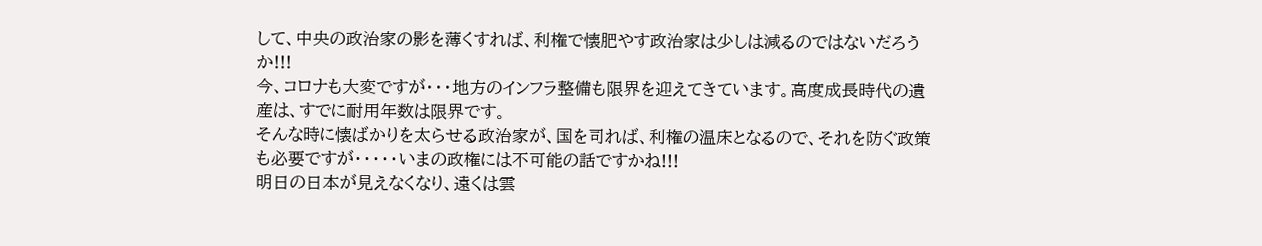して、中央の政治家の影を薄くすれば、利権で懐肥やす政治家は少しは減るのではないだろうか!!!
今、コロナも大変ですが・・・地方のインフラ整備も限界を迎えてきています。高度成長時代の遺産は、すでに耐用年数は限界です。
そんな時に懐ばかりを太らせる政治家が、国を司れば、利権の温床となるので、それを防ぐ政策も必要ですが・・・・・いまの政権には不可能の話ですかね!!!
明日の日本が見えなくなり、遠くは雲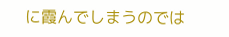に霞んでしまうのでは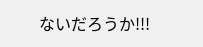ないだろうか!!!